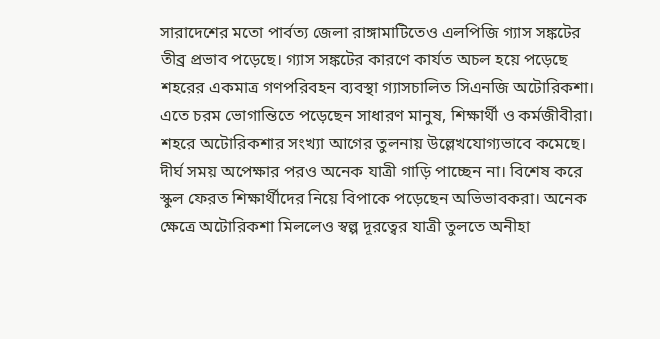সারাদেশের মতো পার্বত্য জেলা রাঙ্গামাটিতেও এলপিজি গ্যাস সঙ্কটের তীব্র প্রভাব পড়েছে। গ্যাস সঙ্কটের কারণে কার্যত অচল হয়ে পড়েছে শহরের একমাত্র গণপরিবহন ব্যবস্থা গ্যাসচালিত সিএনজি অটোরিকশা। এতে চরম ভোগান্তিতে পড়েছেন সাধারণ মানুষ, শিক্ষার্থী ও কর্মজীবীরা।
শহরে অটোরিকশার সংখ্যা আগের তুলনায় উল্লেখযোগ্যভাবে কমেছে। দীর্ঘ সময় অপেক্ষার পরও অনেক যাত্রী গাড়ি পাচ্ছেন না। বিশেষ করে স্কুল ফেরত শিক্ষার্থীদের নিয়ে বিপাকে পড়েছেন অভিভাবকরা। অনেক ক্ষেত্রে অটোরিকশা মিললেও স্বল্প দূরত্বের যাত্রী তুলতে অনীহা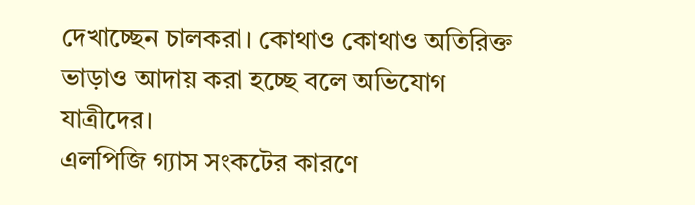দেখাচ্ছেন চালকরা। কোথাও কোথাও অতিরিক্ত ভাড়াও আদায় করা হচ্ছে বলে অভিযোগ যাত্রীদের।
এলপিজি গ্যাস সংকটের কারণে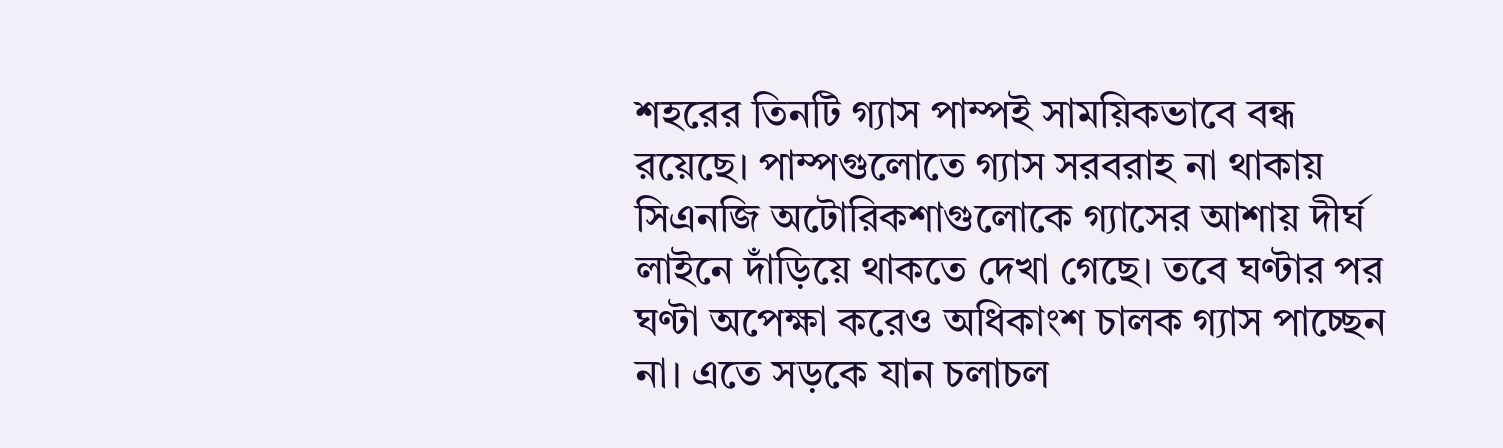শহরের তিনটি গ্যাস পাম্পই সাময়িকভাবে বন্ধ রয়েছে। পাম্পগুলোতে গ্যাস সরবরাহ না থাকায় সিএনজি অটোরিকশাগুলোকে গ্যাসের আশায় দীর্ঘ লাইনে দাঁড়িয়ে থাকতে দেখা গেছে। তবে ঘণ্টার পর ঘণ্টা অপেক্ষা করেও অধিকাংশ চালক গ্যাস পাচ্ছেন না। এতে সড়কে যান চলাচল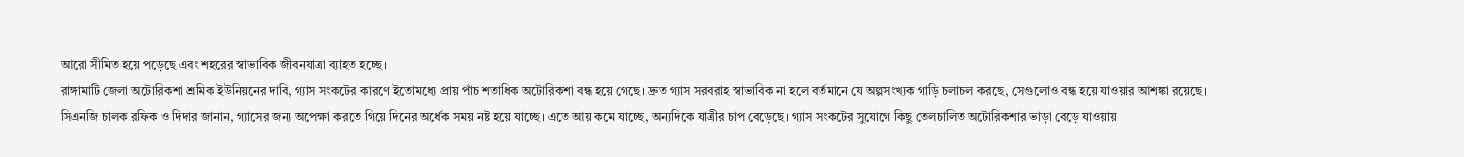আরো সীমিত হয়ে পড়েছে এবং শহরের স্বাভাবিক জীবনযাত্রা ব্যাহত হচ্ছে।
রাঙ্গামাটি জেলা অটোরিকশা শ্রমিক ইউনিয়নের দাবি, গ্যাস সংকটের কারণে ইতোমধ্যে প্রায় পাঁচ শতাধিক অটোরিকশা বন্ধ হয়ে গেছে। দ্রুত গ্যাস সরবরাহ স্বাভাবিক না হলে বর্তমানে যে অল্পসংখ্যক গাড়ি চলাচল করছে, সেগুলোও বন্ধ হয়ে যাওয়ার আশঙ্কা রয়েছে।
সিএনজি চালক রফিক ও দিদার জানান, গ্যাসের জন্য অপেক্ষা করতে গিয়ে দিনের অর্ধেক সময় নষ্ট হয়ে যাচ্ছে। এতে আয় কমে যাচ্ছে, অন্যদিকে যাত্রীর চাপ বেড়েছে। গ্যাস সংকটের সুযোগে কিছু তেলচালিত অটোরিকশার ভাড়া বেড়ে যাওয়ায়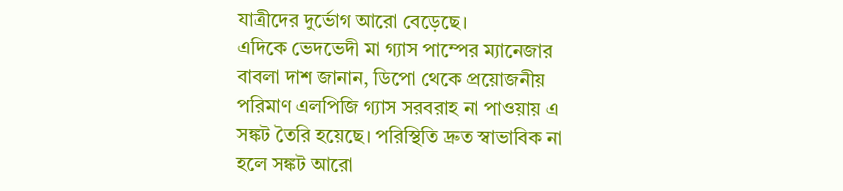যাত্রীদের দুর্ভোগ আরো বেড়েছে।
এদিকে ভেদভেদী মা গ্যাস পাম্পের ম্যানেজার বাবলা দাশ জানান, ডিপো থেকে প্রয়োজনীয় পরিমাণ এলপিজি গ্যাস সরবরাহ না পাওয়ায় এ সঙ্কট তৈরি হয়েছে। পরিস্থিতি দ্রুত স্বাভাবিক না হলে সঙ্কট আরো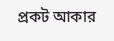প্রকট আকার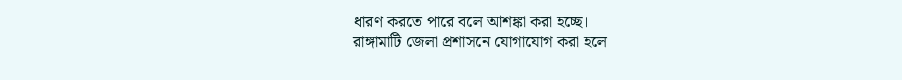ধারণ করতে পারে বলে আশঙ্কা করা হচ্ছে।
রাঙ্গামাটি জেলা প্রশাসনে যোগাযোগ করা হলে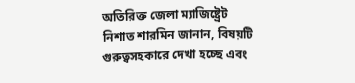অতিরিক্ত জেলা ম্যাজিষ্ট্রেট নিশাত শারমিন জানান, বিষয়টি গুরুত্বসহকারে দেখা হচ্ছে এবং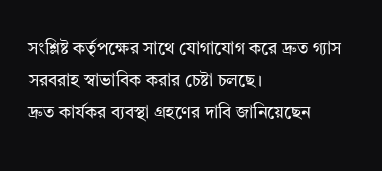সংশ্লিষ্ট কর্তৃপক্ষের সাথে যোগাযোগ করে দ্রুত গ্যাস সরবরাহ স্বাভাবিক করার চেষ্টা চলছে।
দ্রুত কার্যকর ব্যবস্থা গ্রহণের দাবি জানিয়েছেন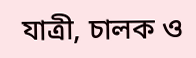যাত্রী, চালক ও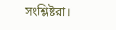সংশ্লিষ্টরা।